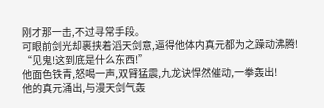刚才那一击,不过寻常手段。
可眼前剑光却裹挟着滔天剑意,逼得他体内真元都为之躁动沸腾!
“见鬼!这到底是什么东西!”
他面色铁青,怒喝一声,双臂猛震,九龙诀悍然催动,一拳轰出!
他的真元涌出,与漫天剑气轰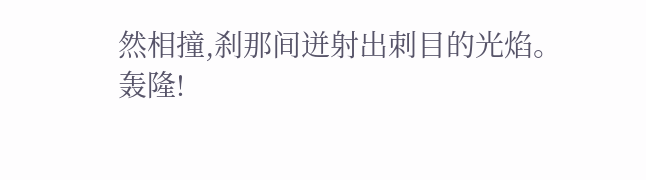然相撞,刹那间迸射出刺目的光焰。
轰隆!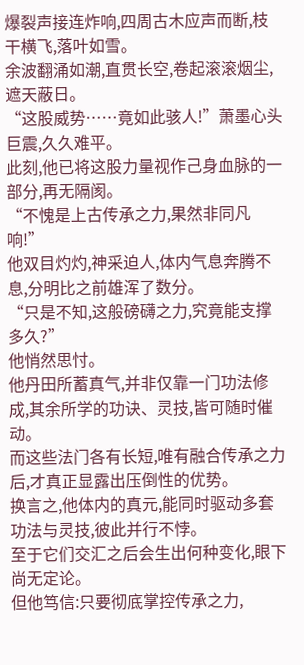爆裂声接连炸响,四周古木应声而断,枝干横飞,落叶如雪。
余波翻涌如潮,直贯长空,卷起滚滚烟尘,遮天蔽日。
“这股威势……竟如此骇人!”萧墨心头巨震,久久难平。
此刻,他已将这股力量视作己身血脉的一部分,再无隔阂。
“不愧是上古传承之力,果然非同凡响!”
他双目灼灼,神采迫人,体内气息奔腾不息,分明比之前雄浑了数分。
“只是不知,这般磅礴之力,究竟能支撑多久?”
他悄然思忖。
他丹田所蓄真气,并非仅靠一门功法修成,其余所学的功诀、灵技,皆可随时催动。
而这些法门各有长短,唯有融合传承之力后,才真正显露出压倒性的优势。
换言之,他体内的真元,能同时驱动多套功法与灵技,彼此并行不悖。
至于它们交汇之后会生出何种变化,眼下尚无定论。
但他笃信:只要彻底掌控传承之力,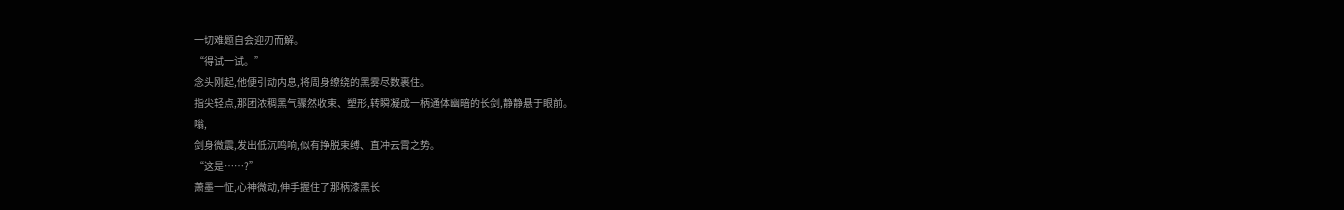一切难题自会迎刃而解。
“得试一试。”
念头刚起,他便引动内息,将周身缭绕的黑雾尽数裹住。
指尖轻点,那团浓稠黑气骤然收束、塑形,转瞬凝成一柄通体幽暗的长剑,静静悬于眼前。
嗡,
剑身微震,发出低沉鸣响,似有挣脱束缚、直冲云霄之势。
“这是……?”
萧墨一怔,心神微动,伸手握住了那柄漆黑长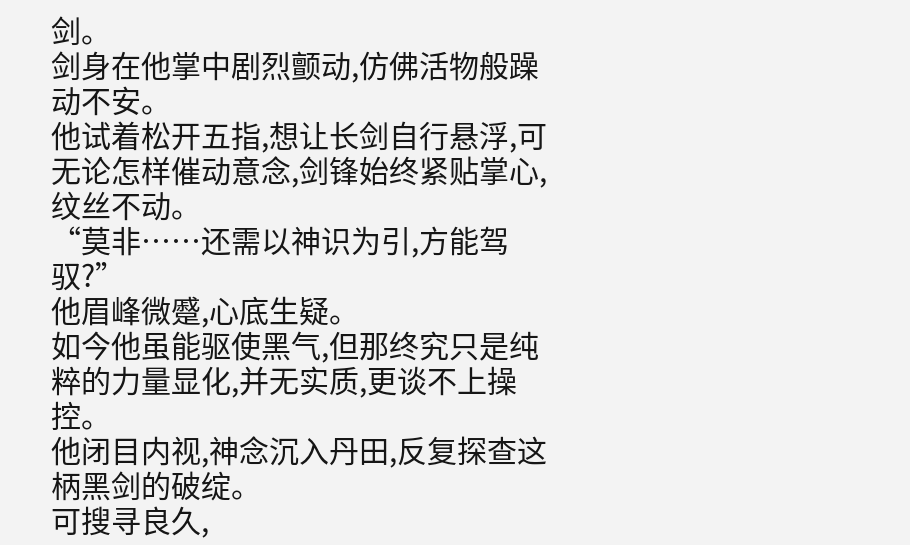剑。
剑身在他掌中剧烈颤动,仿佛活物般躁动不安。
他试着松开五指,想让长剑自行悬浮,可无论怎样催动意念,剑锋始终紧贴掌心,纹丝不动。
“莫非……还需以神识为引,方能驾驭?”
他眉峰微蹙,心底生疑。
如今他虽能驱使黑气,但那终究只是纯粹的力量显化,并无实质,更谈不上操控。
他闭目内视,神念沉入丹田,反复探查这柄黑剑的破绽。
可搜寻良久,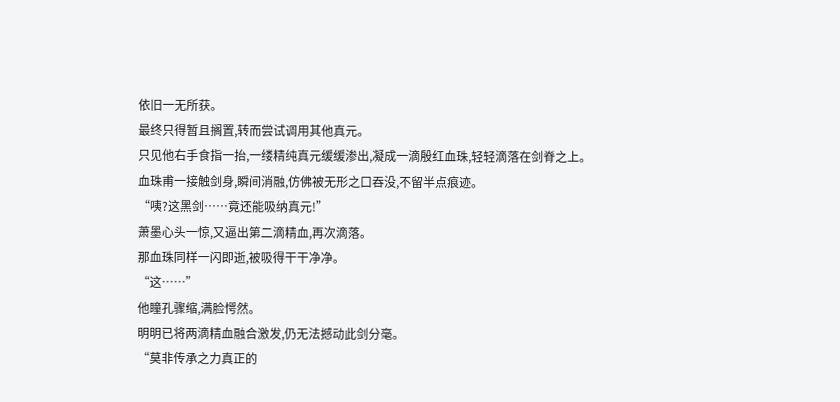依旧一无所获。
最终只得暂且搁置,转而尝试调用其他真元。
只见他右手食指一抬,一缕精纯真元缓缓渗出,凝成一滴殷红血珠,轻轻滴落在剑脊之上。
血珠甫一接触剑身,瞬间消融,仿佛被无形之口吞没,不留半点痕迹。
“咦?这黑剑……竟还能吸纳真元!”
萧墨心头一惊,又逼出第二滴精血,再次滴落。
那血珠同样一闪即逝,被吸得干干净净。
“这……”
他瞳孔骤缩,满脸愕然。
明明已将两滴精血融合激发,仍无法撼动此剑分毫。
“莫非传承之力真正的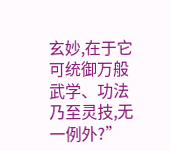玄妙,在于它可统御万般武学、功法乃至灵技,无一例外?”